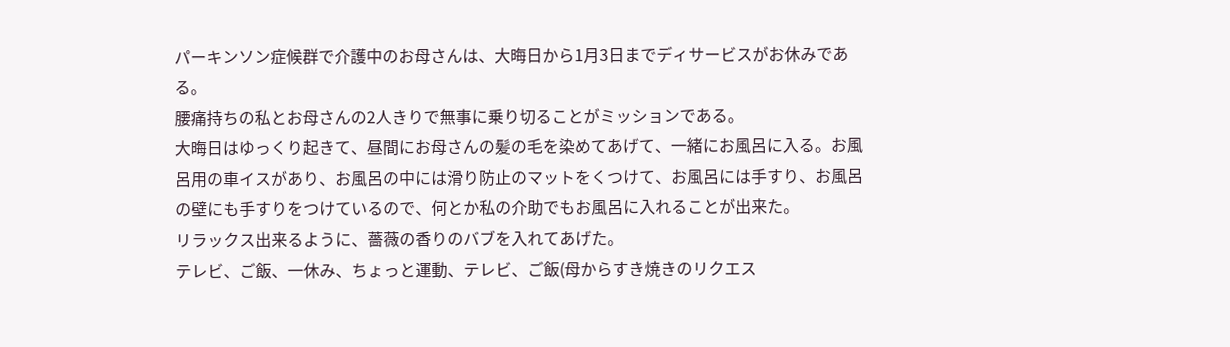パーキンソン症候群で介護中のお母さんは、大晦日から1月3日までディサービスがお休みである。
腰痛持ちの私とお母さんの2人きりで無事に乗り切ることがミッションである。
大晦日はゆっくり起きて、昼間にお母さんの髪の毛を染めてあげて、一緒にお風呂に入る。お風呂用の車イスがあり、お風呂の中には滑り防止のマットをくつけて、お風呂には手すり、お風呂の壁にも手すりをつけているので、何とか私の介助でもお風呂に入れることが出来た。
リラックス出来るように、薔薇の香りのバブを入れてあげた。
テレビ、ご飯、一休み、ちょっと運動、テレビ、ご飯(母からすき焼きのリクエス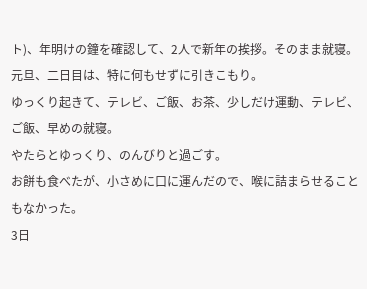ト)、年明けの鐘を確認して、2人で新年の挨拶。そのまま就寝。
元旦、二日目は、特に何もせずに引きこもり。
ゆっくり起きて、テレビ、ご飯、お茶、少しだけ運動、テレビ、ご飯、早めの就寝。
やたらとゆっくり、のんびりと過ごす。
お餅も食べたが、小さめに口に運んだので、喉に詰まらせることもなかった。
3日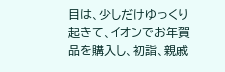目は、少しだけゆっくり起きて、イオンでお年賀品を購入し、初詣、親戚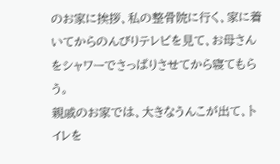のお家に挨拶、私の整骨院に行く、家に着いてからのんびりテレビを見て、お母さんをシャワーでさっぱりさせてから寝てもらう。
親戚のお家では、大きなうんこが出て、トイレを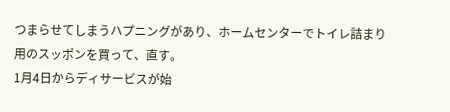つまらせてしまうハプニングがあり、ホームセンターでトイレ詰まり用のスッポンを買って、直す。
1月4日からディサービスが始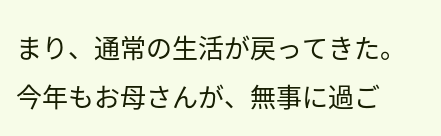まり、通常の生活が戻ってきた。
今年もお母さんが、無事に過ご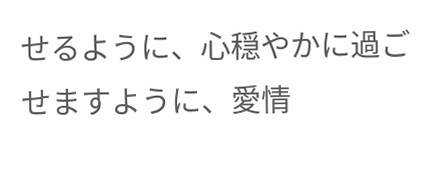せるように、心穏やかに過ごせますように、愛情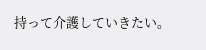持って介護していきたい。